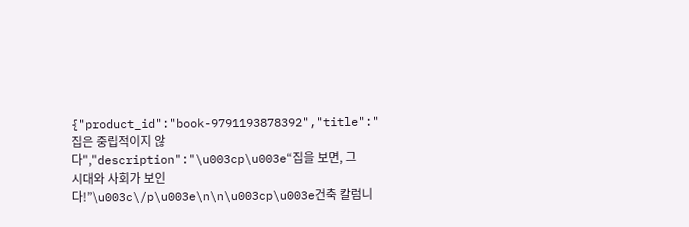{"product_id":"book-9791193878392","title":"집은 중립적이지 않다","description":"\u003cp\u003e“집을 보면, 그 시대와 사회가 보인다!”\u003c\/p\u003e\n\n\u003cp\u003e건축 칼럼니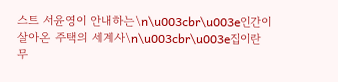스트 서윤영이 안내하는\n\u003cbr\u003e인간이 살아온 주택의 세계사\n\u003cbr\u003e집이란 무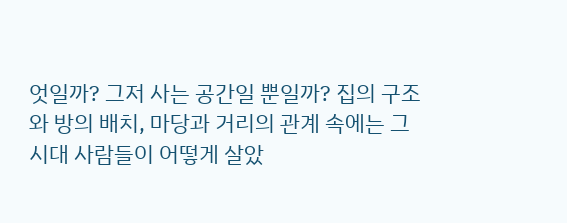엇일까? 그저 사는 공간일 뿐일까? 집의 구조와 방의 배치, 마당과 거리의 관계 속에는 그 시대 사람들이 어떻게 살았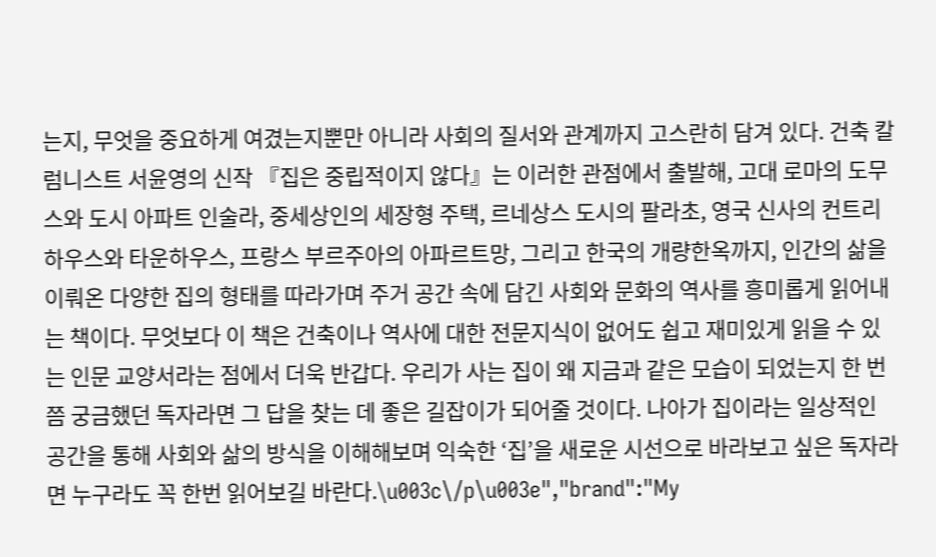는지, 무엇을 중요하게 여겼는지뿐만 아니라 사회의 질서와 관계까지 고스란히 담겨 있다. 건축 칼럼니스트 서윤영의 신작 『집은 중립적이지 않다』는 이러한 관점에서 출발해, 고대 로마의 도무스와 도시 아파트 인술라, 중세상인의 세장형 주택, 르네상스 도시의 팔라초, 영국 신사의 컨트리하우스와 타운하우스, 프랑스 부르주아의 아파르트망, 그리고 한국의 개량한옥까지, 인간의 삶을 이뤄온 다양한 집의 형태를 따라가며 주거 공간 속에 담긴 사회와 문화의 역사를 흥미롭게 읽어내는 책이다. 무엇보다 이 책은 건축이나 역사에 대한 전문지식이 없어도 쉽고 재미있게 읽을 수 있는 인문 교양서라는 점에서 더욱 반갑다. 우리가 사는 집이 왜 지금과 같은 모습이 되었는지 한 번쯤 궁금했던 독자라면 그 답을 찾는 데 좋은 길잡이가 되어줄 것이다. 나아가 집이라는 일상적인 공간을 통해 사회와 삶의 방식을 이해해보며 익숙한 ‘집’을 새로운 시선으로 바라보고 싶은 독자라면 누구라도 꼭 한번 읽어보길 바란다.\u003c\/p\u003e","brand":"My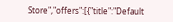Store","offers":[{"title":"Default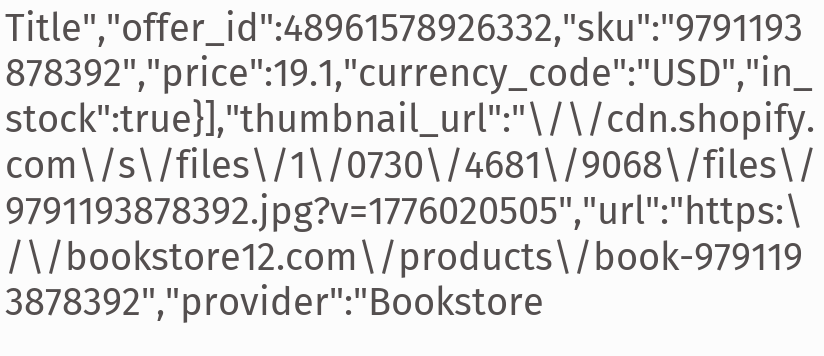Title","offer_id":48961578926332,"sku":"9791193878392","price":19.1,"currency_code":"USD","in_stock":true}],"thumbnail_url":"\/\/cdn.shopify.com\/s\/files\/1\/0730\/4681\/9068\/files\/9791193878392.jpg?v=1776020505","url":"https:\/\/bookstore12.com\/products\/book-9791193878392","provider":"Bookstore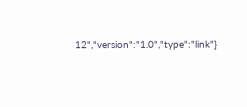12","version":"1.0","type":"link"}